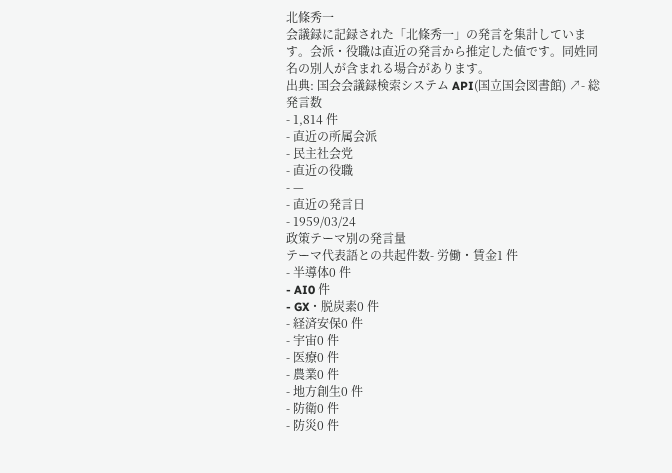北條秀一
会議録に記録された「北條秀一」の発言を集計しています。会派・役職は直近の発言から推定した値です。同姓同名の別人が含まれる場合があります。
出典: 国会会議録検索システム API(国立国会図書館) ↗- 総発言数
- 1,814 件
- 直近の所属会派
- 民主社会党
- 直近の役職
- —
- 直近の発言日
- 1959/03/24
政策テーマ別の発言量
テーマ代表語との共起件数- 労働・賃金1 件
- 半導体0 件
- AI0 件
- GX・脱炭素0 件
- 経済安保0 件
- 宇宙0 件
- 医療0 件
- 農業0 件
- 地方創生0 件
- 防衛0 件
- 防災0 件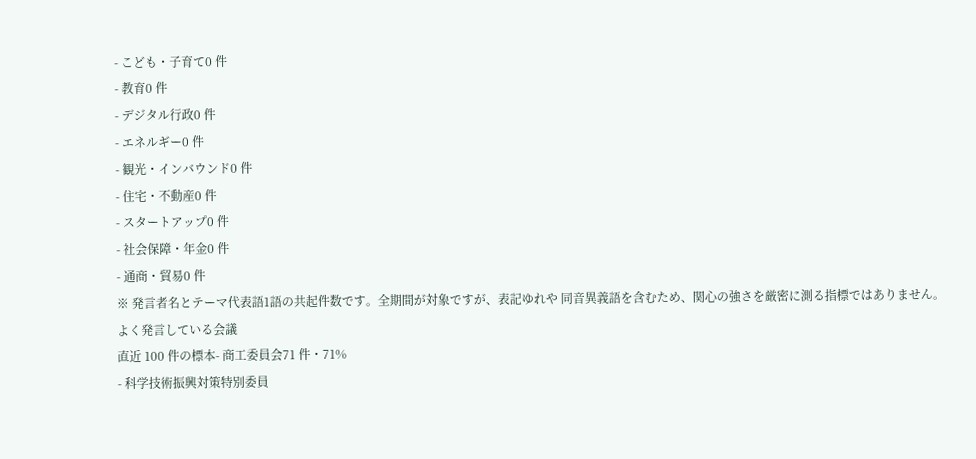- こども・子育て0 件
- 教育0 件
- デジタル行政0 件
- エネルギー0 件
- 観光・インバウンド0 件
- 住宅・不動産0 件
- スタートアップ0 件
- 社会保障・年金0 件
- 通商・貿易0 件
※ 発言者名とテーマ代表語1語の共起件数です。全期間が対象ですが、表記ゆれや 同音異義語を含むため、関心の強さを厳密に測る指標ではありません。
よく発言している会議
直近 100 件の標本- 商工委員会71 件・71%
- 科学技術振興対策特別委員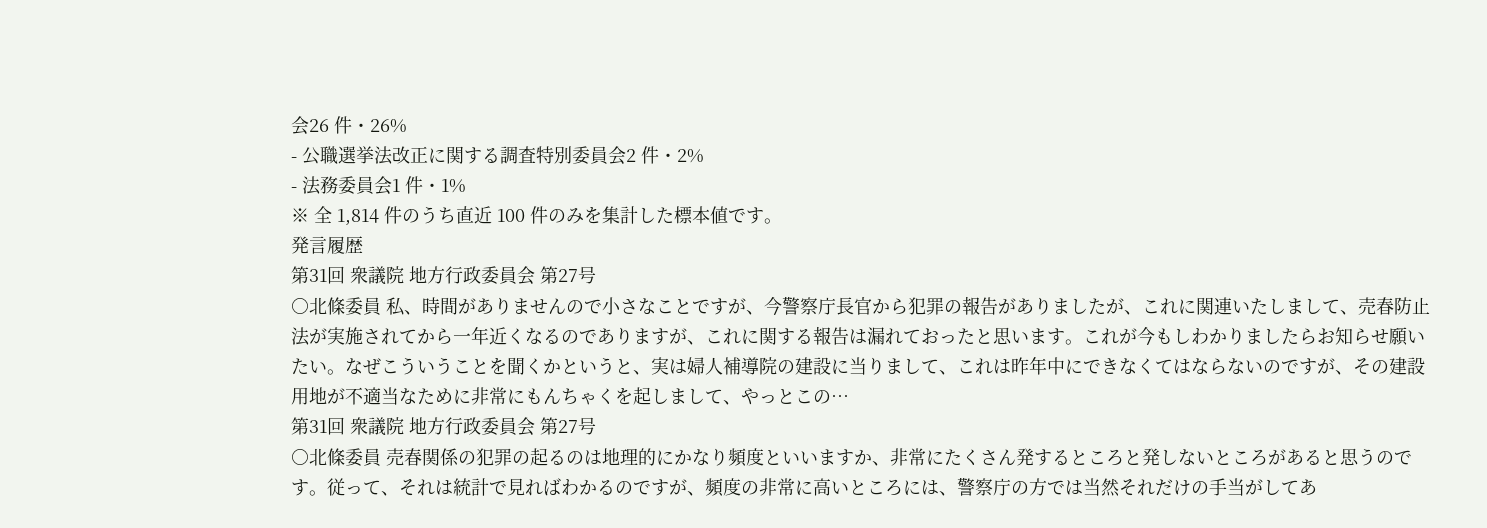会26 件・26%
- 公職選挙法改正に関する調査特別委員会2 件・2%
- 法務委員会1 件・1%
※ 全 1,814 件のうち直近 100 件のみを集計した標本値です。
発言履歴
第31回 衆議院 地方行政委員会 第27号
○北條委員 私、時間がありませんので小さなことですが、今警察庁長官から犯罪の報告がありましたが、これに関連いたしまして、売春防止法が実施されてから一年近くなるのでありますが、これに関する報告は漏れておったと思います。これが今もしわかりましたらお知らせ願いたい。なぜこういうことを聞くかというと、実は婦人補導院の建設に当りまして、これは昨年中にできなくてはならないのですが、その建設用地が不適当なために非常にもんちゃくを起しまして、やっとこの…
第31回 衆議院 地方行政委員会 第27号
○北條委員 売春関係の犯罪の起るのは地理的にかなり頻度といいますか、非常にたくさん発するところと発しないところがあると思うのです。従って、それは統計で見ればわかるのですが、頻度の非常に高いところには、警察庁の方では当然それだけの手当がしてあ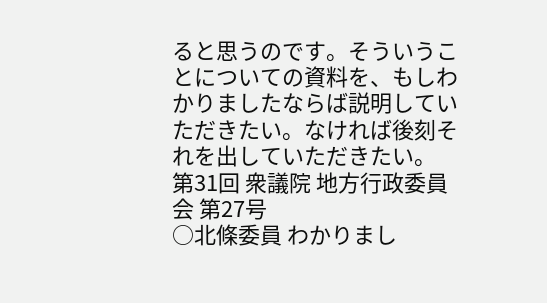ると思うのです。そういうことについての資料を、もしわかりましたならば説明していただきたい。なければ後刻それを出していただきたい。
第31回 衆議院 地方行政委員会 第27号
○北條委員 わかりまし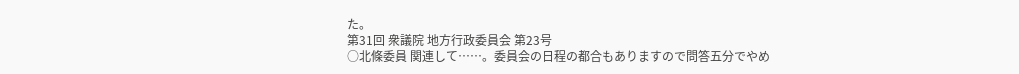た。
第31回 衆議院 地方行政委員会 第23号
○北條委員 関連して……。委員会の日程の都合もありますので問答五分でやめ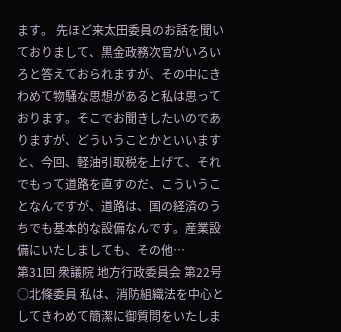ます。 先ほど来太田委員のお話を聞いておりまして、黒金政務次官がいろいろと答えておられますが、その中にきわめて物騒な思想があると私は思っております。そこでお聞きしたいのでありますが、どういうことかといいますと、今回、軽油引取税を上げて、それでもって道路を直すのだ、こういうことなんですが、道路は、国の経済のうちでも基本的な設備なんです。産業設備にいたしましても、その他…
第31回 衆議院 地方行政委員会 第22号
○北條委員 私は、消防組織法を中心としてきわめて簡潔に御質問をいたしま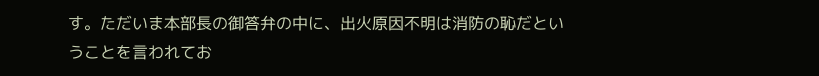す。ただいま本部長の御答弁の中に、出火原因不明は消防の恥だということを言われてお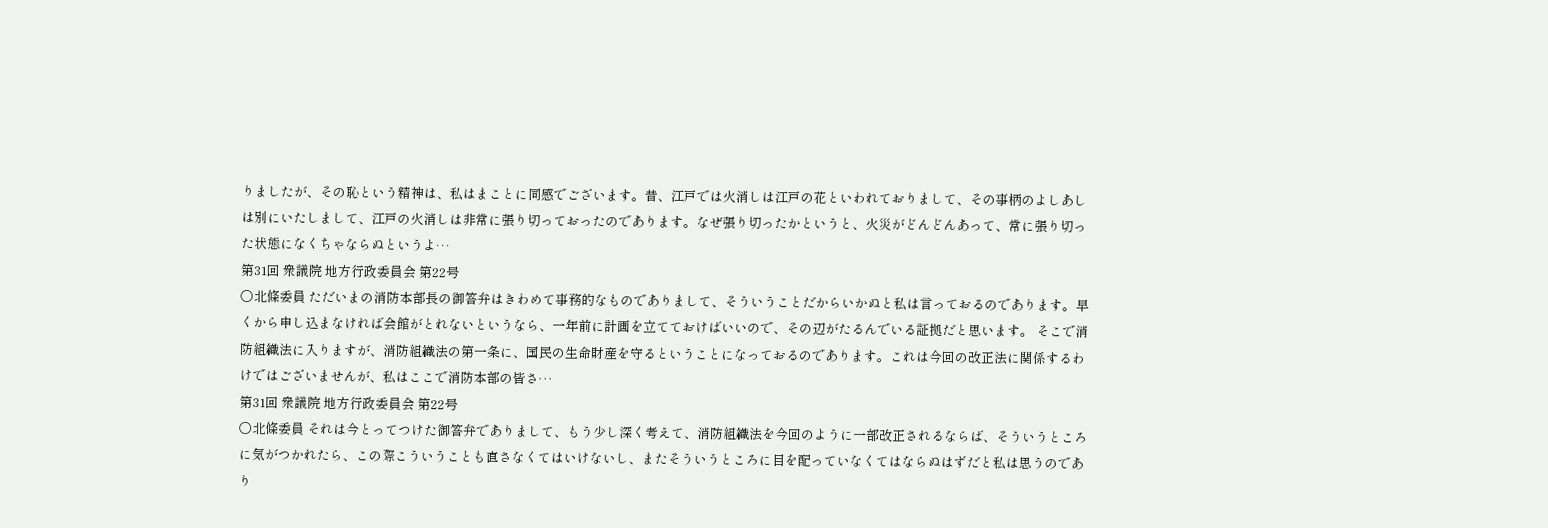りましたが、その恥という精神は、私はまことに同感でございます。昔、江戸では火消しは江戸の花といわれておりまして、その事柄のよしあしは別にいたしまして、江戸の火消しは非常に張り切っておったのであります。なぜ張り切ったかというと、火災がどんどんあって、常に張り切った状態になくちゃならぬというよ…
第31回 衆議院 地方行政委員会 第22号
○北條委員 ただいまの消防本部長の御答弁はきわめて事務的なものでありまして、そういうことだからいかぬと私は言っておるのであります。早くから申し込まなければ会館がとれないというなら、一年前に計画を立てておけばいいので、その辺がたるんでいる証拠だと思います。 そこで消防組織法に入りますが、消防組織法の第一条に、国民の生命財産を守るということになっておるのであります。これは今回の改正法に関係するわけではございませんが、私はここで消防本部の皆さ…
第31回 衆議院 地方行政委員会 第22号
○北條委員 それは今とってつけた御答弁でありまして、もう少し深く考えて、消防組織法を今回のように一部改正されるならば、そういうところに気がつかれたら、この際こういうことも直さなくてはいけないし、またそういうところに目を配っていなくてはならぬはずだと私は思うのであり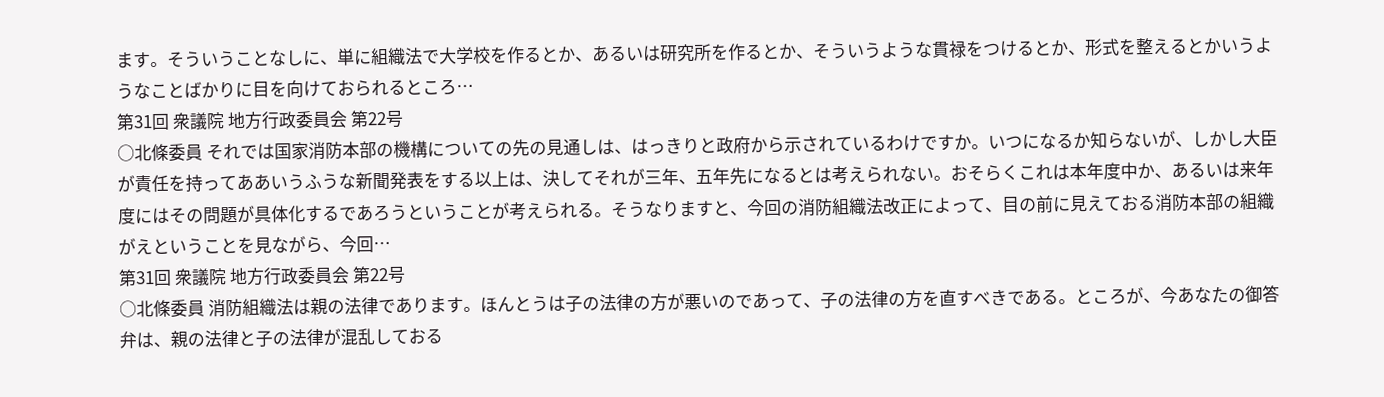ます。そういうことなしに、単に組織法で大学校を作るとか、あるいは研究所を作るとか、そういうような貫禄をつけるとか、形式を整えるとかいうようなことばかりに目を向けておられるところ…
第31回 衆議院 地方行政委員会 第22号
○北條委員 それでは国家消防本部の機構についての先の見通しは、はっきりと政府から示されているわけですか。いつになるか知らないが、しかし大臣が責任を持ってああいうふうな新聞発表をする以上は、決してそれが三年、五年先になるとは考えられない。おそらくこれは本年度中か、あるいは来年度にはその問題が具体化するであろうということが考えられる。そうなりますと、今回の消防組織法改正によって、目の前に見えておる消防本部の組織がえということを見ながら、今回…
第31回 衆議院 地方行政委員会 第22号
○北條委員 消防組織法は親の法律であります。ほんとうは子の法律の方が悪いのであって、子の法律の方を直すべきである。ところが、今あなたの御答弁は、親の法律と子の法律が混乱しておる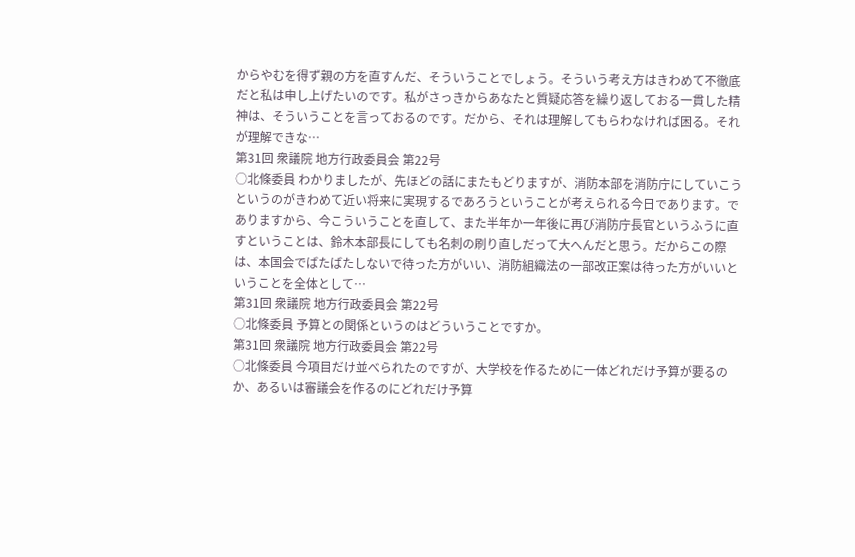からやむを得ず親の方を直すんだ、そういうことでしょう。そういう考え方はきわめて不徹底だと私は申し上げたいのです。私がさっきからあなたと質疑応答を繰り返しておる一貫した精神は、そういうことを言っておるのです。だから、それは理解してもらわなければ困る。それが理解できな…
第31回 衆議院 地方行政委員会 第22号
○北條委員 わかりましたが、先ほどの話にまたもどりますが、消防本部を消防庁にしていこうというのがきわめて近い将来に実現するであろうということが考えられる今日であります。でありますから、今こういうことを直して、また半年か一年後に再び消防庁長官というふうに直すということは、鈴木本部長にしても名刺の刷り直しだって大へんだと思う。だからこの際は、本国会でばたばたしないで待った方がいい、消防組織法の一部改正案は待った方がいいということを全体として…
第31回 衆議院 地方行政委員会 第22号
○北條委員 予算との関係というのはどういうことですか。
第31回 衆議院 地方行政委員会 第22号
○北條委員 今項目だけ並べられたのですが、大学校を作るために一体どれだけ予算が要るのか、あるいは審議会を作るのにどれだけ予算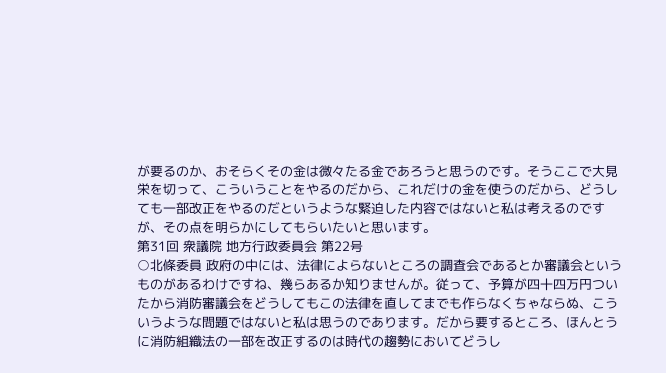が要るのか、おそらくその金は微々たる金であろうと思うのです。そうここで大見栄を切って、こういうことをやるのだから、これだけの金を使うのだから、どうしても一部改正をやるのだというような緊迫した内容ではないと私は考えるのですが、その点を明らかにしてもらいたいと思います。
第31回 衆議院 地方行政委員会 第22号
○北條委員 政府の中には、法律によらないところの調査会であるとか審議会というものがあるわけですね、幾らあるか知りませんが。従って、予算が四十四万円ついたから消防審議会をどうしてもこの法律を直してまでも作らなくちゃならぬ、こういうような問題ではないと私は思うのであります。だから要するところ、ほんとうに消防組織法の一部を改正するのは時代の趨勢においてどうし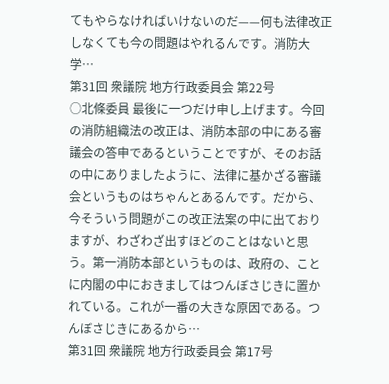てもやらなければいけないのだ——何も法律改正しなくても今の問題はやれるんです。消防大学…
第31回 衆議院 地方行政委員会 第22号
○北條委員 最後に一つだけ申し上げます。今回の消防組織法の改正は、消防本部の中にある審議会の答申であるということですが、そのお話の中にありましたように、法律に基かざる審議会というものはちゃんとあるんです。だから、今そういう問題がこの改正法案の中に出ておりますが、わざわざ出すほどのことはないと思う。第一消防本部というものは、政府の、ことに内閣の中におきましてはつんぼさじきに置かれている。これが一番の大きな原因である。つんぼさじきにあるから…
第31回 衆議院 地方行政委員会 第17号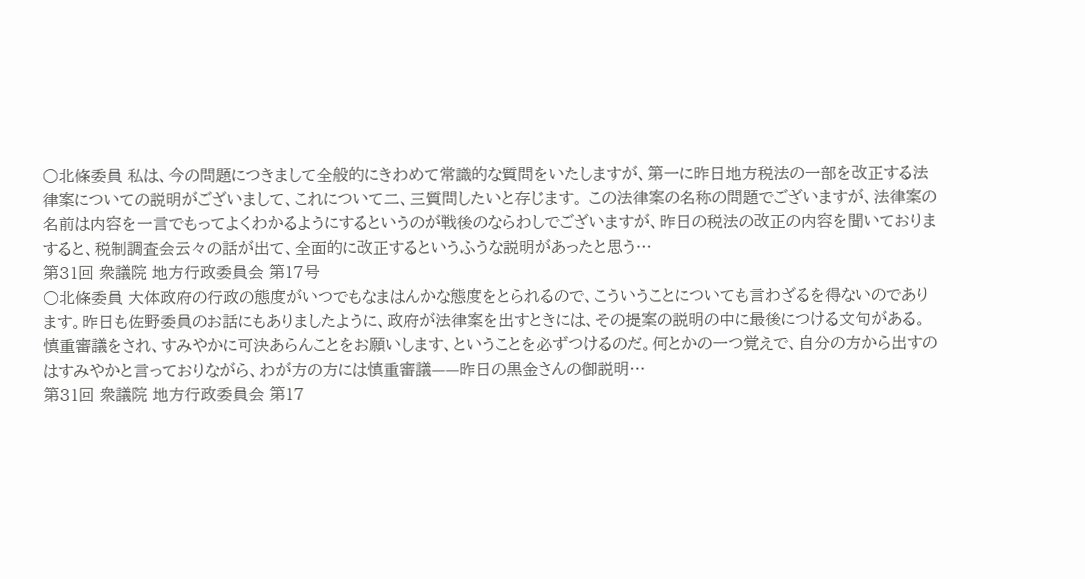○北條委員 私は、今の問題につきまして全般的にきわめて常識的な質問をいたしますが、第一に昨日地方税法の一部を改正する法律案についての説明がございまして、これについて二、三質問したいと存じます。 この法律案の名称の問題でございますが、法律案の名前は内容を一言でもってよくわかるようにするというのが戦後のならわしでございますが、昨日の税法の改正の内容を聞いておりますると、税制調査会云々の話が出て、全面的に改正するというふうな説明があったと思う…
第31回 衆議院 地方行政委員会 第17号
○北條委員 大体政府の行政の態度がいつでもなまはんかな態度をとられるので、こういうことについても言わざるを得ないのであります。昨日も佐野委員のお話にもありましたように、政府が法律案を出すときには、その提案の説明の中に最後につける文句がある。慎重審議をされ、すみやかに可決あらんことをお願いします、ということを必ずつけるのだ。何とかの一つ覚えで、自分の方から出すのはすみやかと言っておりながら、わが方の方には慎重審議——昨日の黒金さんの御説明…
第31回 衆議院 地方行政委員会 第17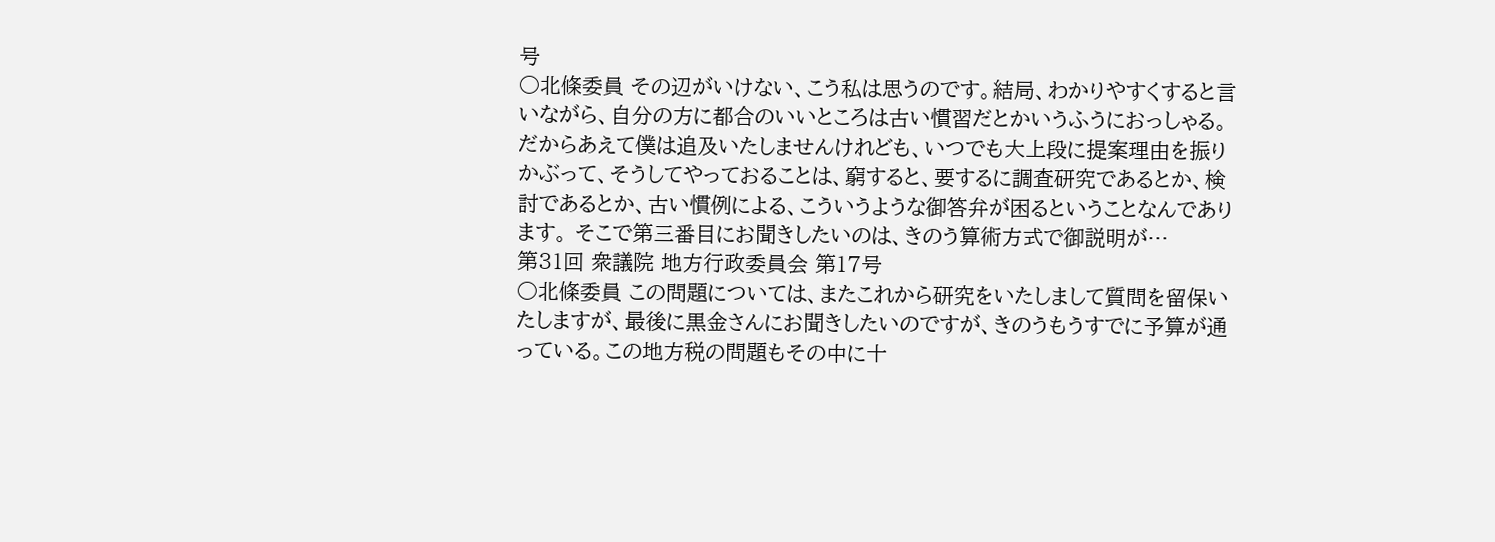号
○北條委員 その辺がいけない、こう私は思うのです。結局、わかりやすくすると言いながら、自分の方に都合のいいところは古い慣習だとかいうふうにおっしゃる。だからあえて僕は追及いたしませんけれども、いつでも大上段に提案理由を振りかぶって、そうしてやっておることは、窮すると、要するに調査研究であるとか、検討であるとか、古い慣例による、こういうような御答弁が困るということなんであります。 そこで第三番目にお聞きしたいのは、きのう算術方式で御説明が…
第31回 衆議院 地方行政委員会 第17号
○北條委員 この問題については、またこれから研究をいたしまして質問を留保いたしますが、最後に黒金さんにお聞きしたいのですが、きのうもうすでに予算が通っている。この地方税の問題もその中に十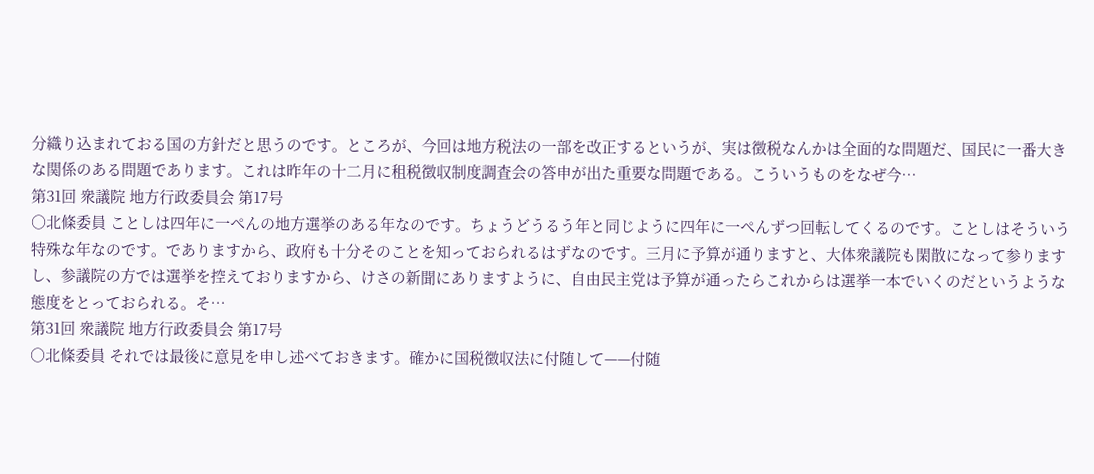分織り込まれておる国の方針だと思うのです。ところが、今回は地方税法の一部を改正するというが、実は徴税なんかは全面的な問題だ、国民に一番大きな関係のある問題であります。これは昨年の十二月に租税徴収制度調査会の答申が出た重要な問題である。こういうものをなぜ今…
第31回 衆議院 地方行政委員会 第17号
○北條委員 ことしは四年に一ぺんの地方選挙のある年なのです。ちょうどうるう年と同じように四年に一ぺんずつ回転してくるのです。ことしはそういう特殊な年なのです。でありますから、政府も十分そのことを知っておられるはずなのです。三月に予算が通りますと、大体衆議院も閑散になって参りますし、参議院の方では選挙を控えておりますから、けさの新聞にありますように、自由民主党は予算が通ったらこれからは選挙一本でいくのだというような態度をとっておられる。そ…
第31回 衆議院 地方行政委員会 第17号
○北條委員 それでは最後に意見を申し述べておきます。確かに国税徴収法に付随して——付随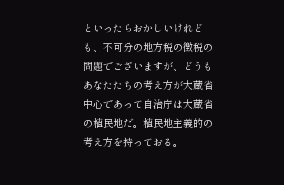といったらおかしいけれども、不可分の地方税の徴税の問題でございますが、どうもあなたたちの考え方が大蔵省中心であって自治庁は大蔵省の植民地だ。植民地主義的の考え方を持っておる。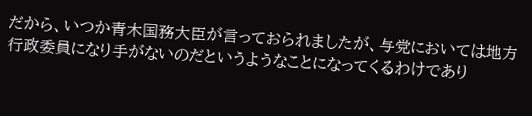だから、いつか青木国務大臣が言っておられましたが、与党においては地方行政委員になり手がないのだというようなことになってくるわけであり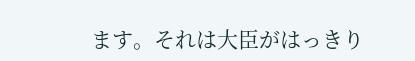ます。それは大臣がはっきり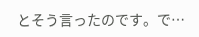とそう言ったのです。で…